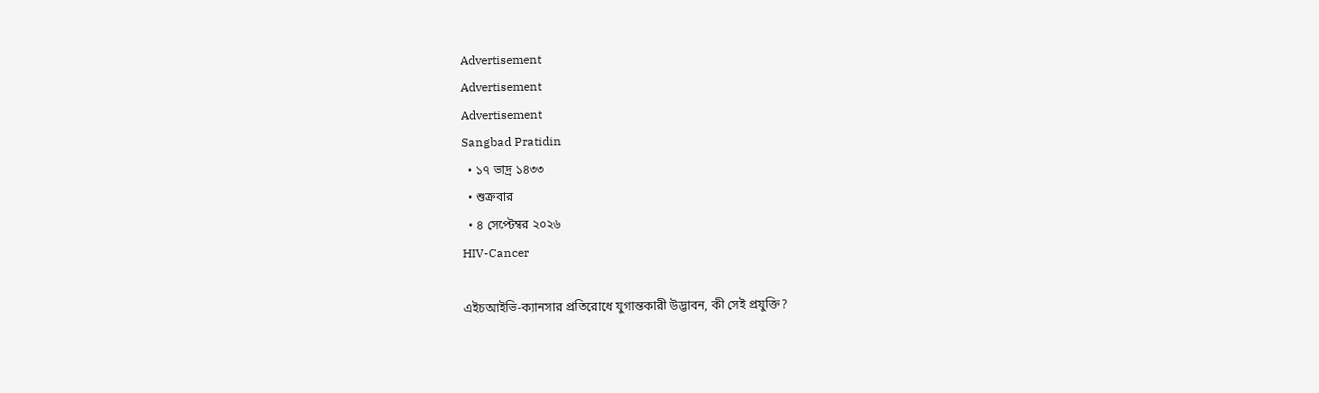Advertisement
Advertisement
Advertisement
Sangbad Pratidin
  • ১৭ ভাদ্র ১৪৩৩
  • শুক্রবার
  • ৪ সেপ্টেম্বর ২০২৬
HIV-Cancer

এইচআইভি-ক্যানসার প্রতিরোধে যুগান্তকারী উদ্ভাবন, কী সেই প্রযুক্তি?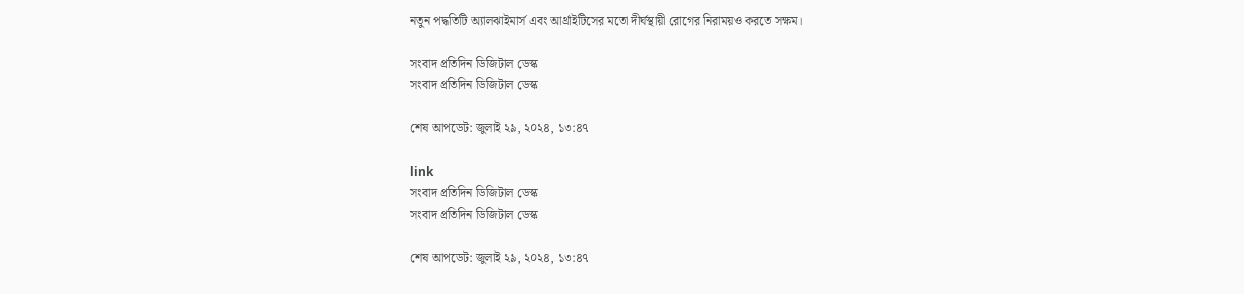নতুন পদ্ধতিটি অ্যালঝাইমার্স এবং আর্থ্রাইটিসের মতো দীর্ঘস্থায়ী রোগের নিরাময়ও করতে সক্ষম।

সংবাদ প্রতিদিন ডিজিটাল ডেস্ক
সংবাদ প্রতিদিন ডিজিটাল ডেস্ক

শেষ আপডেট: জুলাই ২৯, ২০২৪, ১৩:৪৭

link
সংবাদ প্রতিদিন ডিজিটাল ডেস্ক
সংবাদ প্রতিদিন ডিজিটাল ডেস্ক

শেষ আপডেট: জুলাই ২৯, ২০২৪, ১৩:৪৭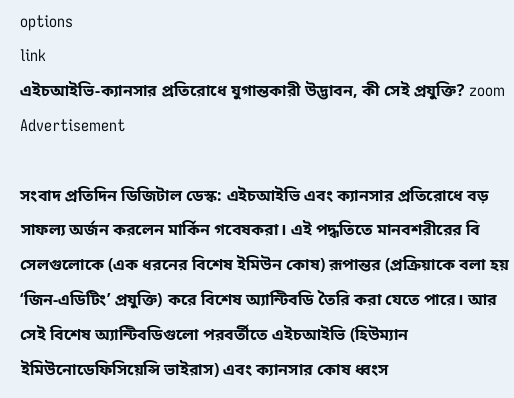options
link
এইচআইভি-ক্যানসার প্রতিরোধে যুগান্তকারী উদ্ভাবন, কী সেই প্রযুক্তি? zoom
Advertisement

সংবাদ প্রতিদিন ডিজিটাল ডেস্ক: এইচআইভি এবং ক‌্যানসার প্রতিরোধে বড় সাফল‌্য অর্জন করলেন মার্কিন গবেষকরা। এই পদ্ধতিতে মানবশরীরের বি সেলগুলোকে (এক ধরনের বিশেষ ইমিউন কোষ) রূপান্তর (প্রক্রিয়াকে বলা হয় ‘জিন-এডিটিং’ প্রযুক্তি) করে বিশেষ অ‌্যান্টিবডি তৈরি করা যেতে পারে। আর সেই বিশেষ অ‌্যান্টিবডিগুলো পরবর্তীতে এইচআইভি (হিউম‌্যান ইমিউনোডেফিসিয়েন্সি ভাইরাস) এবং ক‌্যানসার কোষ ধ্বংস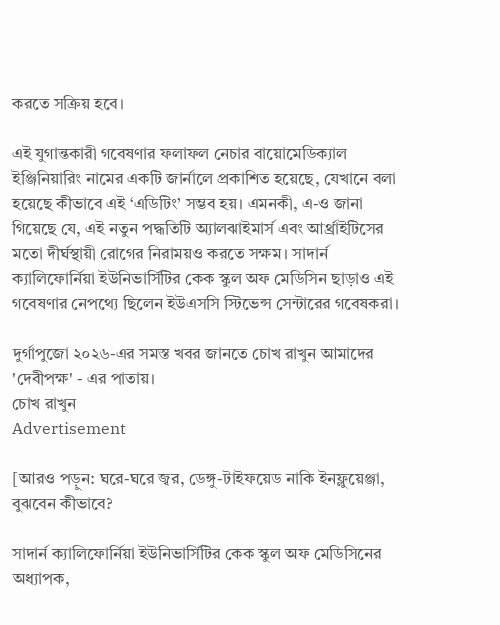করতে সক্রিয় হবে।

এই যুগান্তকারী গবেষণার ফলাফল নেচার বায়োমেডিক‌্যাল ইঞ্জিনিয়ারিং নামের একটি জার্নালে প্রকাশিত হয়েছে, যেখানে বলা হয়েছে কীভাবে এই ‘এডিটিং’ সম্ভব হয়। এমনকী, এ-ও জানা গিয়েছে যে, এই নতুন পদ্ধতিটি অ‌্যালঝাইমার্স এবং আর্থ্রাইটিসের মতো দীর্ঘস্থায়ী রোগের নিরাময়ও করতে সক্ষম। সাদার্ন ক‌্যালিফোর্নিয়া ইউনিভার্সিটির কেক স্কুল অফ মেডিসিন ছাড়াও এই গবেষণার নেপথ্যে ছিলেন ইউএসসি স্টিভেন্স সেন্টারের গবেষকরা।

দুর্গাপুজো ২০২৬-এর সমস্ত খবর জানতে চোখ রাখুন আমাদের 'দেবীপক্ষ' - এর পাতায়।
চোখ রাখুন
Advertisement

[আরও পড়ুন: ঘরে-ঘরে জ্বর, ডেঙ্গু-টাইফয়েড নাকি ইনফ্লুয়েঞ্জা, বুঝবেন কীভাবে?

সাদার্ন ক‌্যালিফোর্নিয়া ইউনিভার্সিটির কেক স্কুল অফ মেডিসিনের অধ‌্যাপক,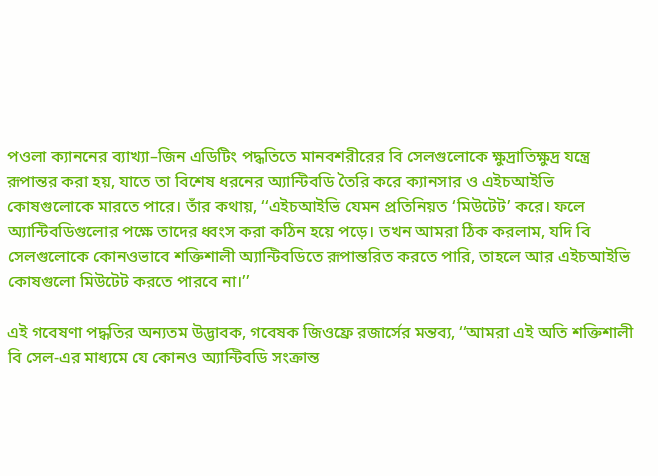পওলা ক‌্যাননের ব‌্যাখ‌্যা–জিন এডিটিং পদ্ধতিতে মানবশরীরের বি সেলগুলোকে ক্ষুদ্রাতিক্ষুদ্র যন্ত্রে রূপান্তর করা হয়, যাতে তা বিশেষ ধরনের অ‌্যান্টিবডি তৈরি করে ক‌্যানসার ও এইচআইভি কোষগুলোকে মারতে পারে। তাঁর কথায়, ‘‘এইচআইভি যেমন প্রতিনিয়ত ‘মিউটেট’ করে। ফলে অ‌্যান্টিবডিগুলোর পক্ষে তাদের ধ্বংস করা কঠিন হয়ে পড়ে। তখন আমরা ঠিক করলাম, যদি বি সেলগুলোকে কোনওভাবে শক্তিশালী অ‌্যান্টিবডিতে রূপান্তরিত করতে পারি, তাহলে আর এইচআইভি কোষগুলো মিউটেট করতে পারবে না।’’

এই গবেষণা পদ্ধতির অন‌্যতম উদ্ভাবক, গবেষক জিওফ্রে রজার্সের মন্তব‌্য, ‘‘আমরা এই অতি শক্তিশালী বি সেল-এর মাধ‌্যমে যে কোনও অ‌্যান্টিবডি সংক্রান্ত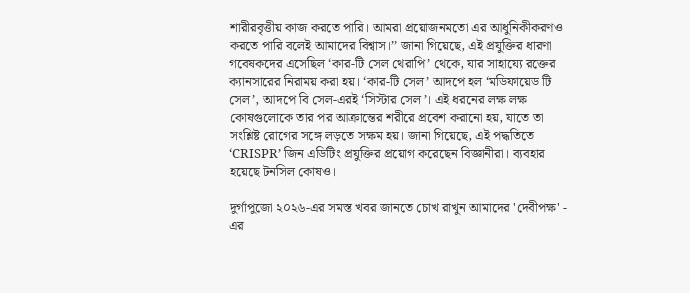শারীরবৃত্তীয় কাজ করতে পারি। আমরা প্রয়োজনমতো এর আধুনিকীকরণও করতে পারি বলেই আমাদের বিশ্বাস।’’ জানা গিয়েছে, এই প্রযুক্তির ধারণা গবেষকদের এসেছিল ‘কার-টি সেল থেরাপি’ থেকে, যার সাহায্যে রক্তের ক‌্যানসারের নিরাময় করা হয়। ‘কার-টি সেল’ আদপে হল ‘মডিফায়েড টি সেল’, আদপে বি সেল-এরই ‘সিস্টার সেল’। এই ধরনের লক্ষ লক্ষ কোষগুলোকে তার পর আক্রান্তের শরীরে প্রবেশ করানো হয়, যাতে তা সংশ্লিষ্ট রোগের সঙ্গে লড়তে সক্ষম হয়। জানা গিয়েছে, এই পদ্ধতিতে ‘CRISPR’ জিন এডিটিং প্রযুক্তির প্রয়োগ করেছেন বিজ্ঞানীরা। ব‌্যবহার হয়েছে টনসিল কোষও।

দুর্গাপুজো ২০২৬-এর সমস্ত খবর জানতে চোখ রাখুন আমাদের 'দেবীপক্ষ' - এর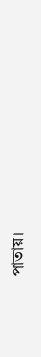পাতায়।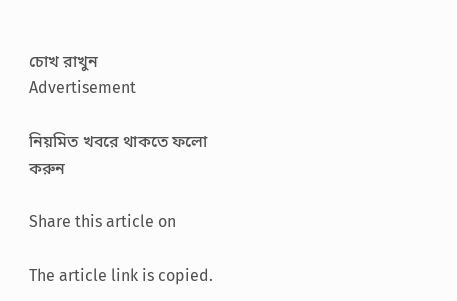চোখ রাখুন
Advertisement

নিয়মিত খবরে থাকতে ফলো করুন

Share this article on

The article link is copied.